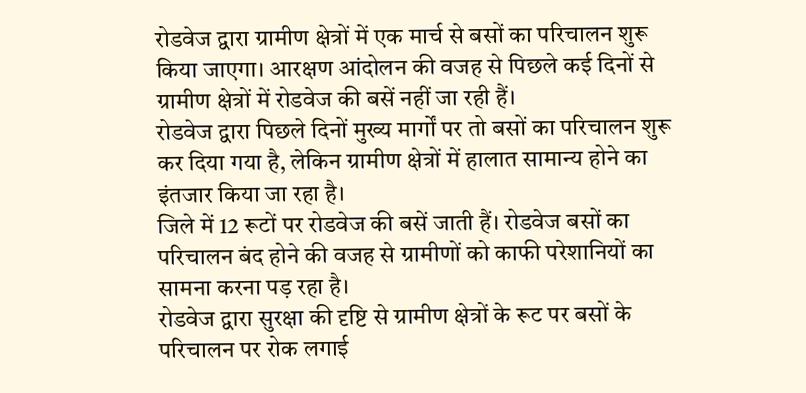रोडवेज द्वारा ग्रामीण क्षेत्रों में एक मार्च से बसों का परिचालन शुरू किया जाएगा। आरक्षण आंदोलन की वजह से पिछले कई दिनों से ग्रामीण क्षेत्रों में रोडवेज की बसें नहीं जा रही हैं।
रोडवेज द्वारा पिछले दिनों मुख्य मार्गों पर तो बसों का परिचालन शुरू कर दिया गया है, लेकिन ग्रामीण क्षेत्रों में हालात सामान्य होने का इंतजार किया जा रहा है।
जिले में 12 रूटों पर रोडवेज की बसें जाती हैं। रोडवेज बसों का परिचालन बंद होने की वजह से ग्रामीणों को काफी परेशानियों का सामना करना पड़ रहा है।
रोडवेज द्वारा सुरक्षा की दृष्टि से ग्रामीण क्षेत्रों के रूट पर बसों के परिचालन पर रोक लगाई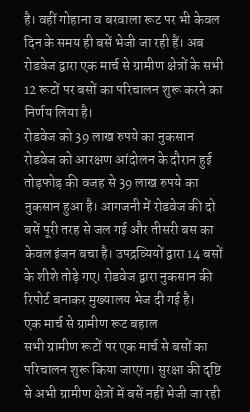है। वहीं गोहाना व बरवाला रूट पर भी केवल दिन के समय ही बसें भेजी जा रही हैं। अब रोडवेज द्वारा एक मार्च से ग्रामीण क्षेत्रों के सभी 12 रूटों पर बसों का परिचालन शुरू करने का निर्णय लिया है।
रोडवेज को 39 लाख रुपये का नुकसान
रोडवेज को आरक्षण आंदोलन के दौरान हुई तोड़फोड़ की वजह से 39 लाख रुपये का नुकसान हुआ है। आगजनी में रोडवेज की दो बसें पूरी तरह से जल गई और तीसरी बस का केवल इंजन बचा है। उपद्रव्यियों द्वारा 14 बसों के शीशे तोड़े गए। रोडवेज द्वारा नुकसान की रिपोर्ट बनाकर मुख्यालय भेज दी गई है।
एक मार्च से ग्रामीण रूट बहाल
सभी ग्रामीण रूटों पर एक मार्च से बसों का परिचालन शुरू किया जाएगा। सुरक्षा की दृष्टि से अभी ग्रामीण क्षेत्रों में बसें नहीं भेजी जा रही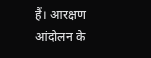हैं। आरक्षण आंदोलन के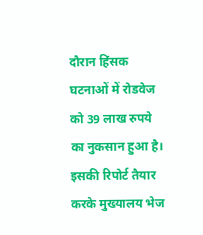दौरान हिंसक घटनाओं में रोडवेज को 39 लाख रुपये का नुकसान हुआ है। इसकी रिपोर्ट तैयार करके मुख्यालय भेज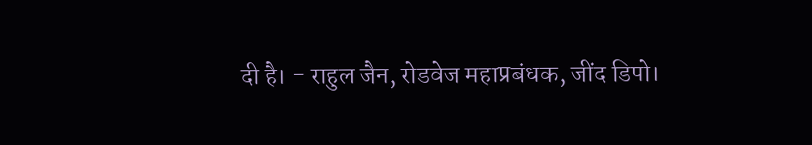दी है। - राहुल जैन, रोडवेज महाप्रबंधक, जींद डिपो।